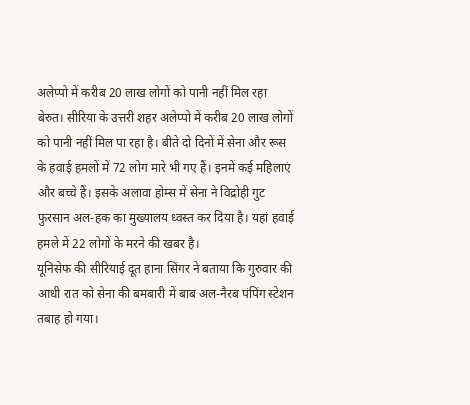अलेप्पो में करीब 20 लाख लोगों को पानी नहीं मिल रहा
बेरुत। सीरिया के उत्तरी शहर अलेप्पो में करीब 20 लाख लोगों को पानी नहीं मिल पा रहा है। बीते दो दिनों में सेना और रूस के हवाई हमलों में 72 लोग मारे भी गए हैं। इनमें कई महिलाएं और बच्चे हैं। इसके अलावा होम्स में सेना ने विद्रोही गुट फुरसान अल-हक का मुख्यालय ध्वस्त कर दिया है। यहां हवाई हमले में 22 लोगों के मरने की खबर है।
यूनिसेफ की सीरियाई दूत हाना सिंगर ने बताया कि गुरुवार की आधी रात को सेना की बमबारी में बाब अल-नैरब पंपिंग स्टेशन तबाह हो गया।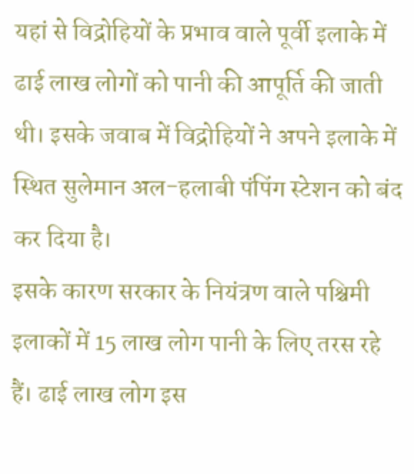यहां से विद्रोहियों के प्रभाव वाले पूर्वी इलाके में ढाई लाख लोगों को पानी की आपूर्ति की जाती थी। इसके जवाब में विद्रोहियों ने अपने इलाके में स्थित सुलेमान अल-हलाबी पंपिंग स्टेशन को बंद कर दिया है।
इसके कारण सरकार के नियंत्रण वाले पश्चिमी इलाकों में 15 लाख लोग पानी के लिए तरस रहे हैं। ढाई लाख लोग इस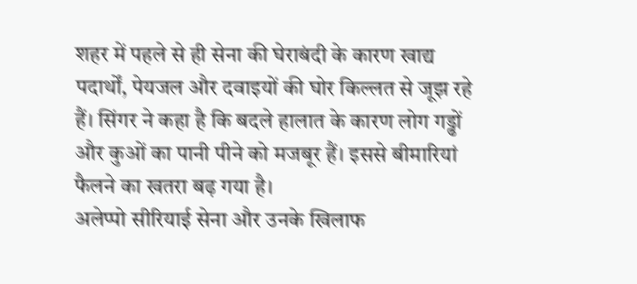शहर में पहले से ही सेना की घेराबंदी के कारण खाद्य पदार्थों, पेयजल और दवाइयों की घोर किल्लत से जूझ रहे हैं। सिंगर ने कहा है कि बदले हालात के कारण लोग गड्ढों और कुओं का पानी पीने को मजबूर हैं। इससे बीमारियां फैलने का खतरा बढ़ गया है।
अलेप्पो सीरियाई सेना और उनके खिलाफ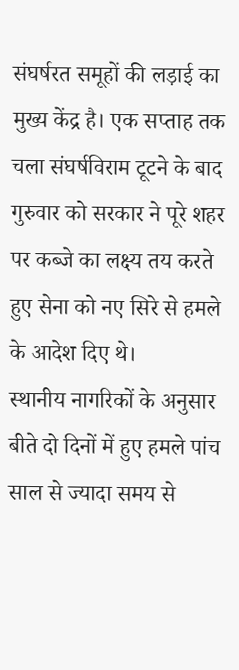संघर्षरत समूहों की लड़ाई का मुख्य केंद्र है। एक सप्ताह तक चला संघर्षविराम टूटने के बाद गुरुवार को सरकार ने पूरे शहर पर कब्जे का लक्ष्य तय करते हुए सेना को नए सिरे से हमले के आदेश दिए थे।
स्थानीय नागरिकों के अनुसार बीते दो दिनों में हुए हमले पांच साल से ज्यादा समय से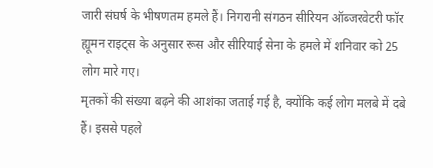जारी संघर्ष के भीषणतम हमले हैं। निगरानी संगठन सीरियन ऑब्जरवेटरी फॉर ह्यूमन राइट्स के अनुसार रूस और सीरियाई सेना के हमले में शनिवार को 25 लोग मारे गए।
मृतकों की संख्या बढ़ने की आशंका जताई गई है, क्योंकि कई लोग मलबे में दबे हैं। इससे पहले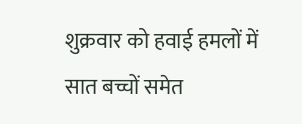शुक्रवार को हवाई हमलों में सात बच्चों समेत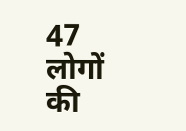47 लोगों की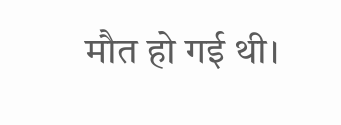मौत हो गई थी।